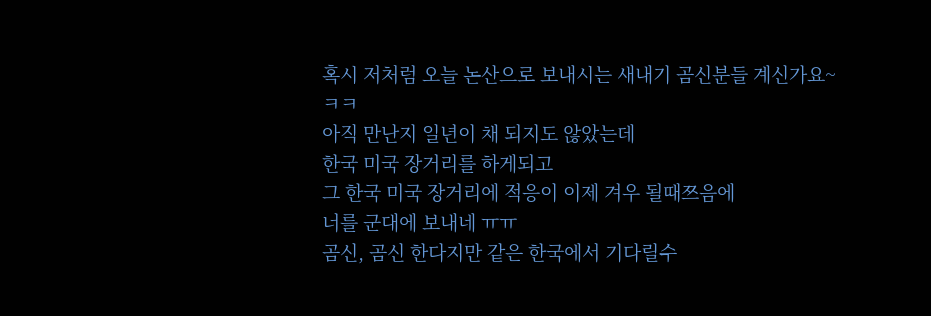혹시 저처럼 오늘 논산으로 보내시는 새내기 곰신분들 계신가요~ ㅋㅋ
아직 만난지 일년이 채 되지도 않았는데
한국 미국 장거리를 하게되고
그 한국 미국 장거리에 적응이 이제 겨우 될때쯔음에
너를 군대에 보내네 ㅠㅠ
곰신, 곰신 한다지만 같은 한국에서 기다릴수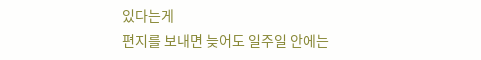있다는게
편지를 보내면 늦어도 일주일 안에는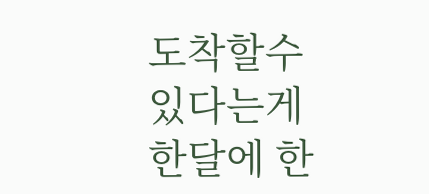도착할수 있다는게
한달에 한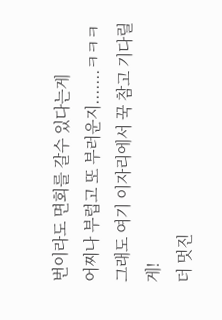번이라도 면회를 갈수 있다는게
어찌나 부럽고 또 부러운지.......ㅋㅋㅋ
그래도 여기 이자리에서 꾹 참고 기다릴게!
더 멋진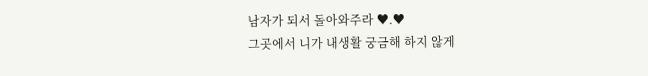남자가 되서 돌아와주라 ♥.♥
그곳에서 니가 내생활 궁금해 하지 않게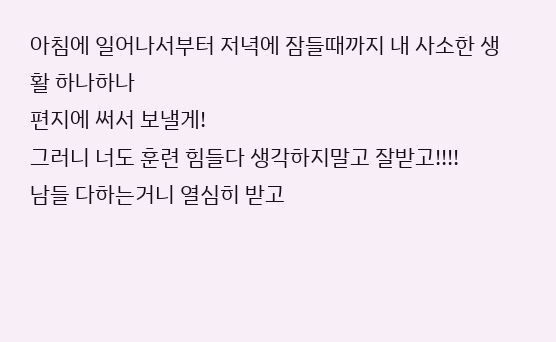아침에 일어나서부터 저녁에 잠들때까지 내 사소한 생활 하나하나
편지에 써서 보낼게!
그러니 너도 훈련 힘들다 생각하지말고 잘받고!!!!
남들 다하는거니 열심히 받고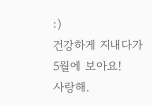:)
건강하게 지내다가 5월에 보아요!
사랑해.